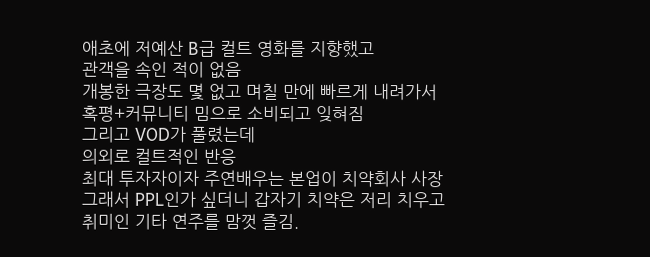애초에 저예산 B급 컬트 영화를 지향했고
관객을 속인 적이 없음
개봉한 극장도 몇 없고 며칠 만에 빠르게 내려가서
혹평+커뮤니티 밈으로 소비되고 잊혀짐
그리고 VOD가 풀렸는데
의외로 컬트적인 반응
최대 투자자이자 주연배우는 본업이 치약회사 사장
그래서 PPL인가 싶더니 갑자기 치약은 저리 치우고
취미인 기타 연주를 맘껏 즐김.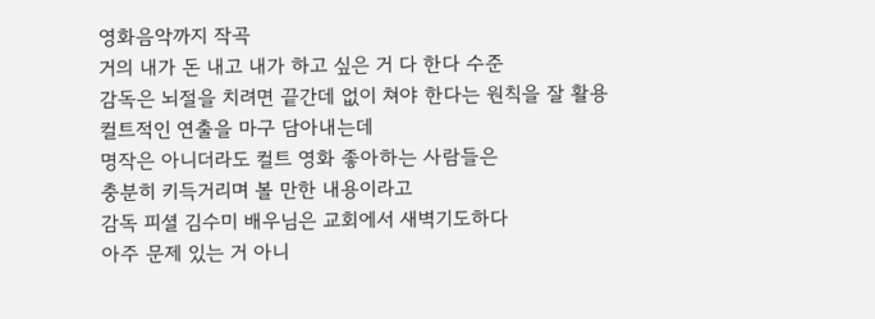영화음악까지 작곡
거의 내가 돈 내고 내가 하고 싶은 거 다 한다 수준
감독은 뇌절을 치려면 끝간데 없이 쳐야 한다는 원칙을 잘 활용
컬트적인 연출을 마구 담아내는데
명작은 아니더라도 컬트 영화 좋아하는 사람들은
충분히 키득거리며 볼 만한 내용이라고
감독 피셜 김수미 배우님은 교회에서 새벽기도하다
아주 문제 있는 거 아니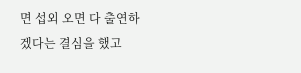면 섭외 오면 다 출연하겠다는 결심을 했고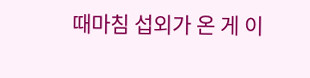때마침 섭외가 온 게 이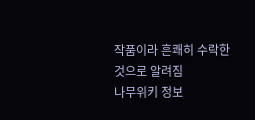작품이라 흔쾌히 수락한 것으로 알려짐
나무위키 정보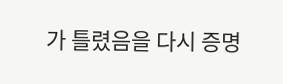가 틀렸음을 다시 증명